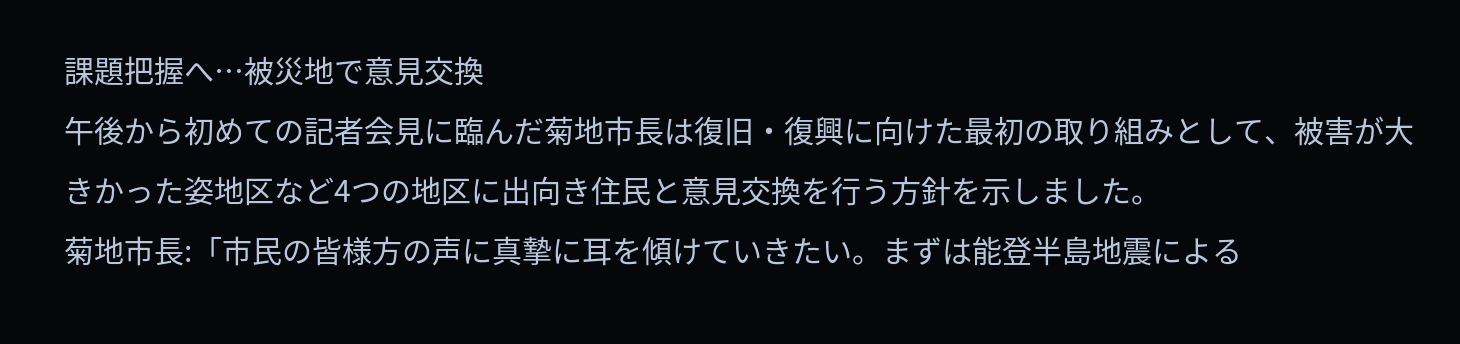課題把握へ…被災地で意見交換
午後から初めての記者会見に臨んだ菊地市長は復旧・復興に向けた最初の取り組みとして、被害が大きかった姿地区など4つの地区に出向き住民と意見交換を行う方針を示しました。
菊地市長:「市民の皆様方の声に真摯に耳を傾けていきたい。まずは能登半島地震による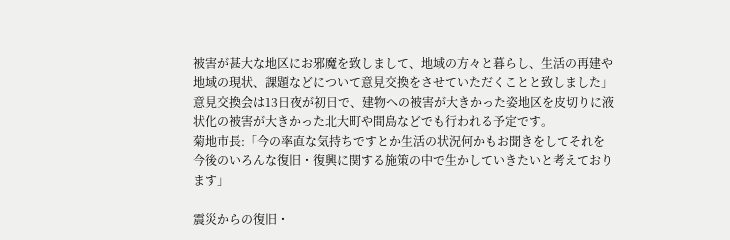被害が甚大な地区にお邪魔を致しまして、地域の方々と暮らし、生活の再建や地域の現状、課題などについて意見交換をさせていただくことと致しました」
意見交換会は13日夜が初日で、建物への被害が大きかった姿地区を皮切りに液状化の被害が大きかった北大町や間島などでも行われる予定です。
菊地市長:「今の率直な気持ちですとか生活の状況何かもお聞きをしてそれを今後のいろんな復旧・復興に関する施策の中で生かしていきたいと考えております」

震災からの復旧・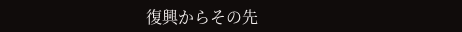復興からその先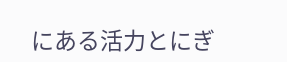にある活力とにぎ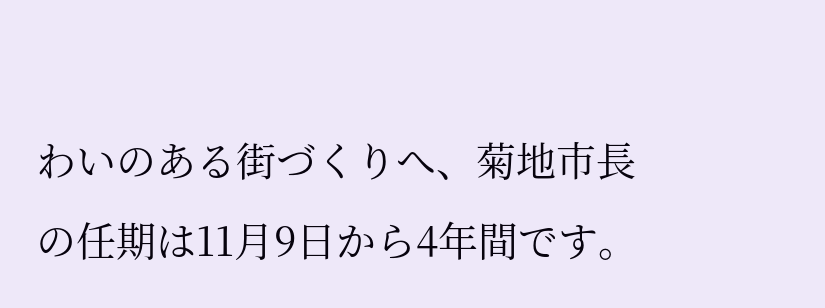わいのある街づくりへ、菊地市長の任期は11月9日から4年間です。